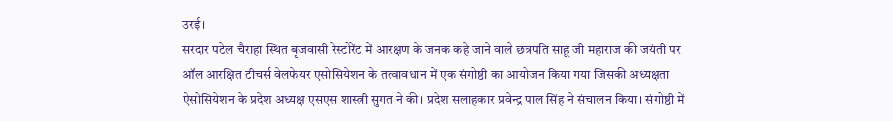उरई।
सरदार पटेल चैराहा स्थित बृजवासी रेस्टोरेंट में आरक्षण के जनक कहे जाने वाले छत्रपति साहू जी महाराज की जयंती पर ऑल आरक्षित टीचर्स वेलफेयर एसोसियेशन के तत्वावधान में एक संगोष्ठी का आयोजन किया गया जिसकी अध्यक्षता ऐसोसियेशन के प्रदेश अध्यक्ष एसएस शास्त्री सुगत ने की। प्रदेश सलाहकार प्रवेन्द्र पाल सिंह ने संचालन किया। संगोष्ठी में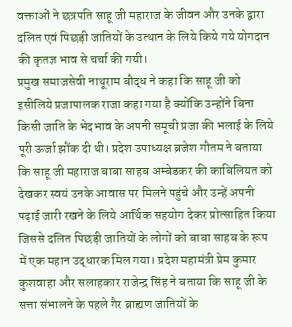वक्ताओं ने छत्रपति साहू जी महाराज के जीवन और उनके द्वारा दलित एवं पिछड़ी जातियों के उत्थान के लिये किये गये योगदान की कृतज्ञ भाव से चर्चा की गयी।
प्रमुख समाजसेवी नाथूराम बौद्ध ने कहा कि साहू जी को इसीलिये प्रजापालक राजा कहा गया है क्योंकि उन्होंने बिना किसी जाति के भेदभाव के अपनी समूची प्रजा की भलाई के लिये पूरी ऊर्जा झौंक दी थी। प्रदेश उपाध्यक्ष ब्रजेश गौतम ने बताया कि साहू जी महाराज बाबा साहब अम्बेडकर की काबिलियत को देखकर स्वयं उनके आवास पर मिलने पहुंचे और उन्हें अपनी पढ़ाई जारी रखने के लिये आर्थिक सहयोग देकर प्रोत्साहित किया जिससे दलित पिछड़ी जातियों के लोगों को बाबा साहब के रूप में एक महान उद्धारक मिल गया। प्रदेश महामंत्री प्रेम कुमार कुशवाहा और सलाहकार राजेन्द्र सिंह ने बताया कि साहू जी के सत्ता संभालने के पहले गैर ब्राह्यण जातियों के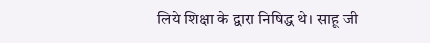लिये शिक्षा के द्वारा निषिद्ध थे। साहू जी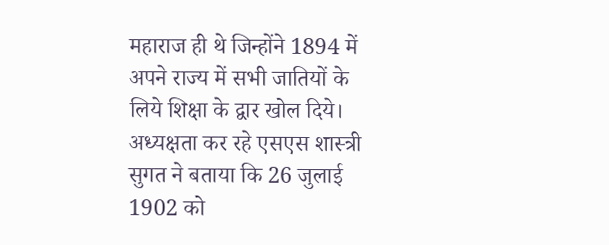महाराज ही थे जिन्होंने 1894 में अपने राज्य में सभी जातियों के लिये शिक्षा के द्वार खोल दिये।
अध्यक्षता कर रहे एसएस शास्त्री सुगत ने बताया कि 26 जुलाई 1902 को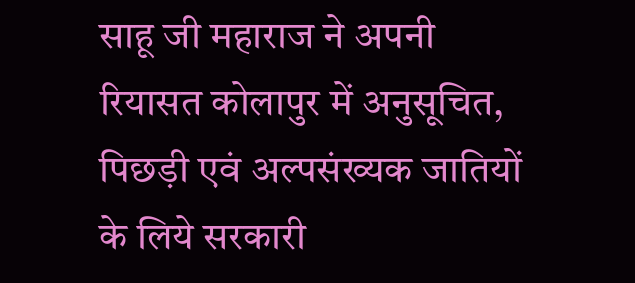साहू जी महाराज ने अपनी रियासत कोलापुर में अनुसूचित, पिछड़ी एवं अल्पसंख्यक जातियों के लिये सरकारी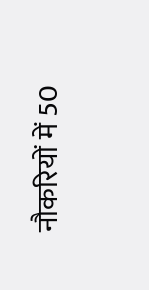नौकरियों में 50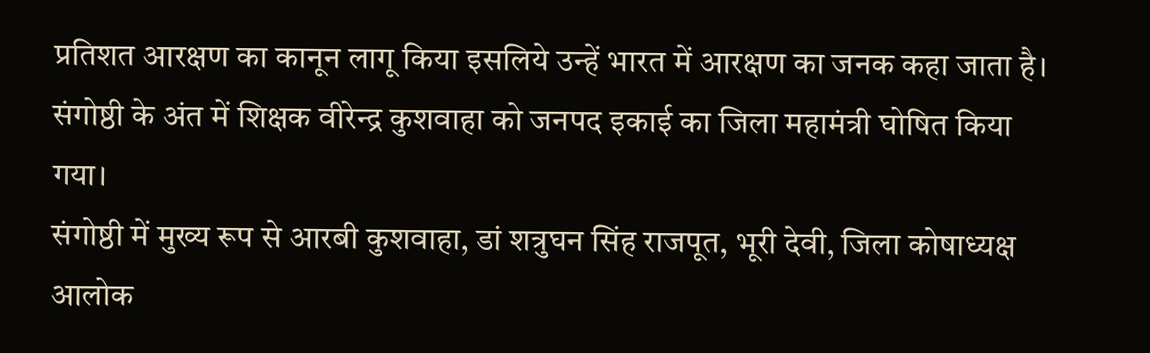प्रतिशत आरक्षण का कानून लागू किया इसलिये उन्हें भारत में आरक्षण का जनक कहा जाता है। संगोष्ठी के अंत में शिक्षक वीरेन्द्र कुशवाहा को जनपद इकाई का जिला महामंत्री घोषित किया गया।
संगोष्ठी में मुख्य रूप से आरबी कुशवाहा, डां शत्रुघन सिंह राजपूत, भूरी देवी, जिला कोषाध्यक्ष आलोक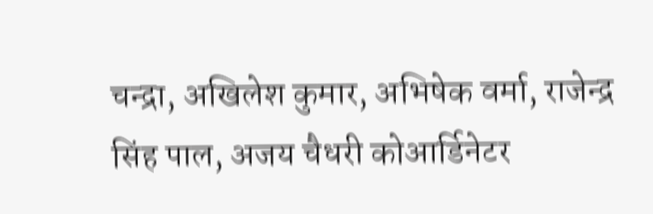चन्द्रा, अखिलेश कुमार, अभिषेक वर्मा, राजेन्द्र सिंह पाल, अजय चैधरी कोआर्डिनेटर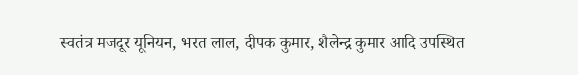स्वतंत्र मजदूर यूनियन, भरत लाल, दीपक कुमार, शैलेन्द्र कुमार आदि उपस्थित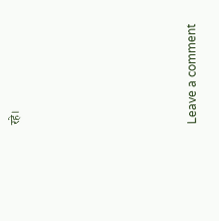रहे।







Leave a comment